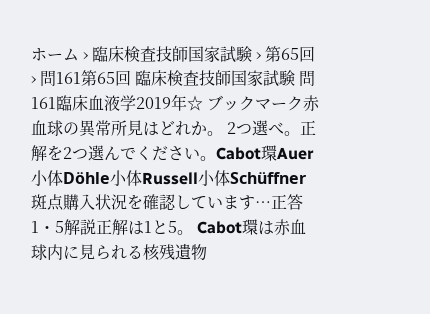ホーム › 臨床検査技師国家試験 › 第65回 › 問161第65回 臨床検査技師国家試験 問161臨床血液学2019年☆ ブックマーク赤血球の異常所見はどれか。 2つ選べ。正解を2つ選んでください。Cabot環Auer小体Döhle小体Russell小体Schüffner斑点購入状況を確認しています…正答1・5解説正解は1と5。 Cabot環は赤血球内に見られる核残遺物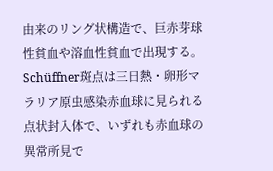由来のリング状構造で、巨赤芽球性貧血や溶血性貧血で出現する。 Schüffner斑点は三日熱・卵形マラリア原虫感染赤血球に見られる点状封入体で、いずれも赤血球の異常所見で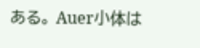ある。 Auer小体は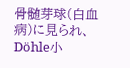骨髄芽球(白血病)に見られ、Döhle小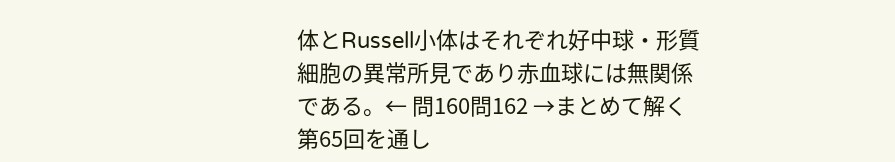体とRussell小体はそれぞれ好中球・形質細胞の異常所見であり赤血球には無関係である。← 問160問162 →まとめて解く第65回を通し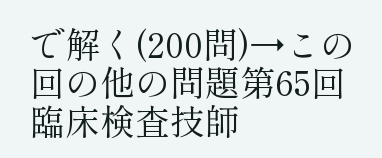で解く(200問)→この回の他の問題第65回 臨床検査技師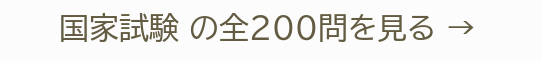国家試験 の全200問を見る →